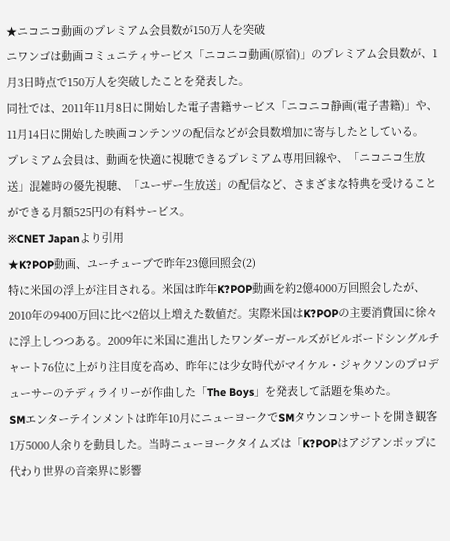★ニコニコ動画のプレミアム会員数が150万人を突破
ニワンゴは動画コミュニティサービス「ニコニコ動画(原宿)」のプレミアム会員数が、1月3日時点で150万人を突破したことを発表した。
同社では、2011年11月8日に開始した電子書籍サービス「ニコニコ静画(電子書籍)」や、11月14日に開始した映画コンテンツの配信などが会員数増加に寄与したとしている。
プレミアム会員は、動画を快適に視聴できるプレミアム専用回線や、「ニコニコ生放送」混雑時の優先視聴、「ユーザー生放送」の配信など、さまざまな特典を受けることができる月額525円の有料サービス。
※CNET Japanより引用
★K?POP動画、ユーチューブで昨年23億回照会(2)
特に米国の浮上が注目される。米国は昨年K?POP動画を約2億4000万回照会したが、2010年の9400万回に比べ2倍以上増えた数値だ。実際米国はK?POPの主要消費国に徐々に浮上しつつある。2009年に米国に進出したワンダーガールズがビルボードシングルチャート76位に上がり注目度を高め、昨年には少女時代がマイケル・ジャクソンのプロデューサーのテディライリーが作曲した「The Boys」を発表して話題を集めた。
SMエンターテインメントは昨年10月にニューヨークでSMタウンコンサートを開き観客1万5000人余りを動員した。当時ニューヨークタイムズは「K?POPはアジアンポップに代わり世界の音楽界に影響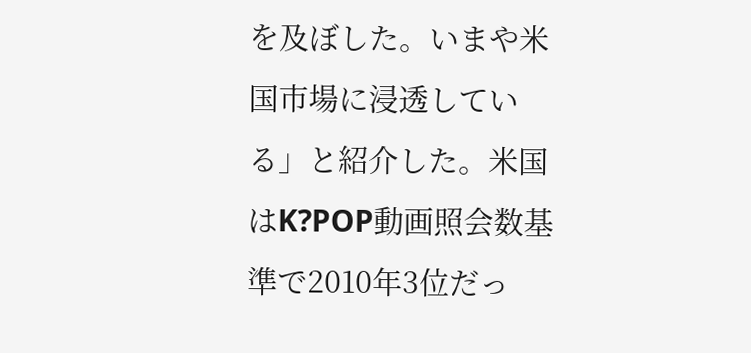を及ぼした。いまや米国市場に浸透している」と紹介した。米国はK?POP動画照会数基準で2010年3位だっ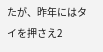たが、昨年にはタイを押さえ2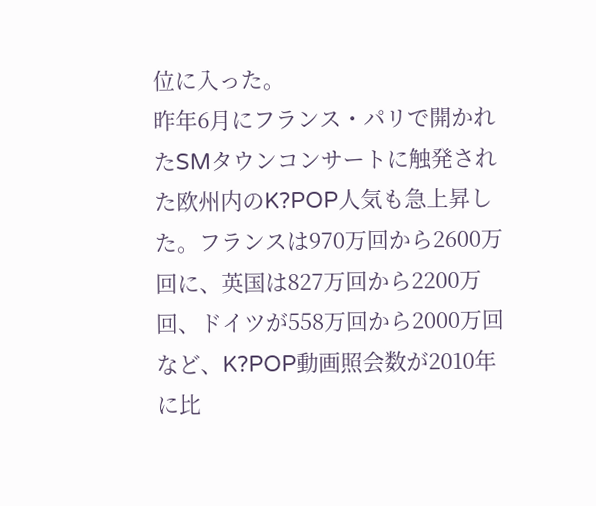位に入った。
昨年6月にフランス・パリで開かれたSMタウンコンサートに触発された欧州内のK?POP人気も急上昇した。フランスは970万回から2600万回に、英国は827万回から2200万回、ドイツが558万回から2000万回など、K?POP動画照会数が2010年に比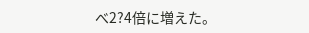べ2?4倍に増えた。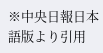※中央日報日本語版より引用